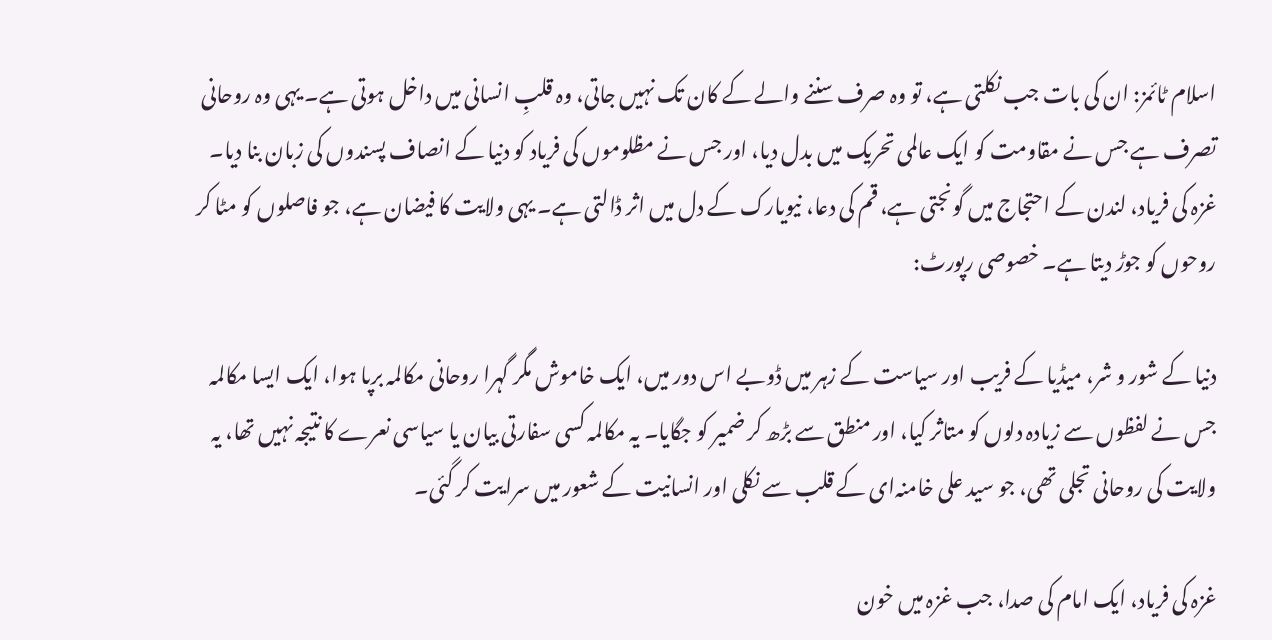اسلام ٹائمز: ان کی بات جب نکلتی ہے، تو وہ صرف سننے والے کے کان تک نہیں جاتی، وہ قلبِ انسانی میں داخل ہوتی ہے۔ یہی وہ روحانی تصرف ہے جس نے مقاومت کو ایک عالمی تحریک میں بدل دیا، اور جس نے مظلوموں کی فریاد کو دنیا کے انصاف پسندوں کی زبان بنا دیا۔ غزہ کی فریاد، لندن کے احتجاج میں گونجتی ہے، قم کی دعا، نیویارک کے دل میں اثر ڈالتی ہے۔ یہی ولایت کا فیضان ہے، جو فاصلوں کو مٹا کر روحوں کو جوڑ دیتا ہے۔ خصوصی رپورٹ:

دنیا کے شور و شر، میڈیا کے فریب اور سیاست کے زہر میں ڈوبے اس دور میں، ایک خاموش مگر گہرا روحانی مکالمہ برپا ہوا، ایک ایسا مکالمہ جس نے لفظوں سے زیادہ دلوں کو متاثر کیا، اور منطق سے بڑھ کر ضمیر کو جگایا۔ یہ مکالمہ کسی سفارتی بیان یا سیاسی نعرے کا نتیجہ نہیں تھا، یہ ولایت کی روحانی تجلی تھی، جو سید علی خامنہ‌ای کے قلب سے نکلی اور انسانیت کے شعور میں سرایت کر گئی۔

غزہ کی فریاد، ایک امام کی صدا، جب غزہ میں خون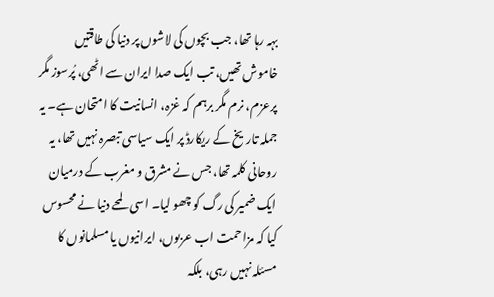بہہ رہا تھا، جب بچوں کی لاشوں پر دنیا کی طاقتیں خاموش تھیں، تب ایک صدا ایران سے اٹھی، پُرسوز مگر پرعزم، نرم مگر برہم کہ غزہ، انسانیت کا امتحان ہے۔ یہ جملہ تاریخ کے ریکارڈ پر ایک سیاسی تبصرہ نہیں تھا، یہ روحانی کلمہ تھا، جس نے مشرق و مغرب کے درمیان ایک ضمیر کی رگ کو چھو لیا۔ اسی لمحے دنیا نے محسوس کیا کہ مزاحمت اب عربوں، ایرانیوں یا مسلمانوں کا مسئلہ نہیں رہی، بلکہ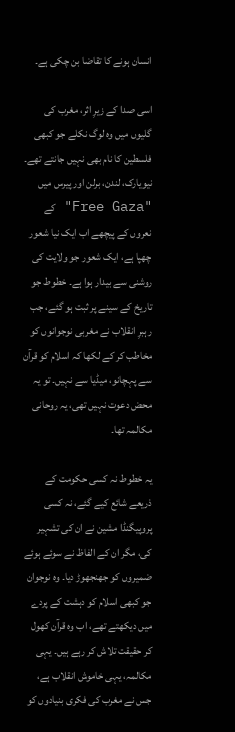انسان ہونے کا تقاضا بن چکی ہے۔

اسی صدا کے زیرِ اثر، مغرب کی گلیوں میں وہ لوگ نکلے جو کبھی فلسطین کا نام بھی نہیں جانتے تھے۔ نیویارک، لندن، برلن اور پیرس میں "Free Gaza" کے نعروں کے پیچھے اب ایک نیا شعور چھپا ہے، ایک شعور جو ولایت کی روشنی سے بیدار ہوا ہے۔ خطوط جو تاریخ کے سینے پر ثبت ہو گئے، جب رہبرِ انقلاب نے مغربی نوجوانوں کو مخاطب کر کے لکھا کہ اسلام کو قرآن سے پہچانو، میڈیا سے نہیں۔ تو یہ محض دعوت نہیں تھی، یہ روحانی مکالمہ تھا۔

یہ خطوط نہ کسی حکومت کے ذریعے شائع کیے گئے، نہ کسی پروپیگنڈا مشین نے ان کی تشہیر کی، مگر ان کے الفاظ نے سوئے ہوئے ضمیروں کو جھنجھوڑ دیا۔ وہ نوجوان جو کبھی اسلام کو دہشت کے پردے میں دیکھتے تھے، اب وہ قرآن کھول کر حقیقت تلاش کر رہے ہیں۔ یہی مکالمہ، یہی خاموش انقلاب ہے، جس نے مغرب کی فکری بنیادوں کو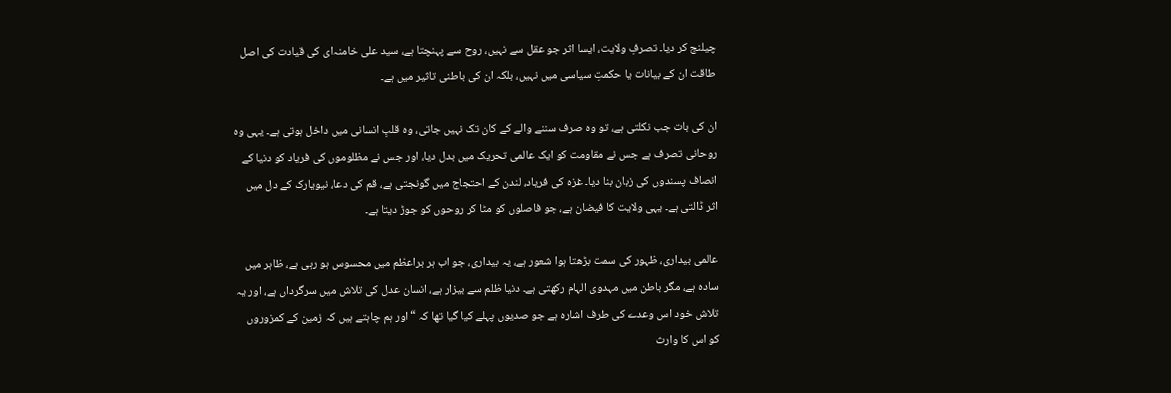چیلنج کر دیا۔ تصرفِ ولایت، ایسا اثر جو عقل سے نہیں، روح سے پہنچتا ہے، سید علی خامنہ‌ای کی قیادت کی اصل طاقت ان کے بیانات یا حکمتِ سیاسی میں نہیں، بلکہ ان کی باطنی تاثیر میں ہے۔

ان کی بات جب نکلتی ہے، تو وہ صرف سننے والے کے کان تک نہیں جاتی، وہ قلبِ انسانی میں داخل ہوتی ہے۔ یہی وہ روحانی تصرف ہے جس نے مقاومت کو ایک عالمی تحریک میں بدل دیا، اور جس نے مظلوموں کی فریاد کو دنیا کے انصاف پسندوں کی زبان بنا دیا۔ غزہ کی فریاد، لندن کے احتجاج میں گونجتی ہے، قم کی دعا، نیویارک کے دل میں اثر ڈالتی ہے۔ یہی ولایت کا فیضان ہے، جو فاصلوں کو مٹا کر روحوں کو جوڑ دیتا ہے۔

عالمی بیداری، ظہور کی سمت بڑھتا ہوا شعور ہے، یہ بیداری، جو اب ہر براعظم میں محسوس ہو رہی ہے، ظاہر میں سادہ ہے، مگر باطن میں مہدوی الہام رکھتی ہے۔ دنیا ظلم سے بیزار ہے، انسان عدل کی تلاش میں سرگرداں ہے، اور یہ تلاش خود اس وعدے کی طرف اشارہ ہے جو صدیوں پہلے کیا گیا تھا کہ “اور ہم چاہتے ہیں کہ زمین کے کمزوروں کو اس کا وارث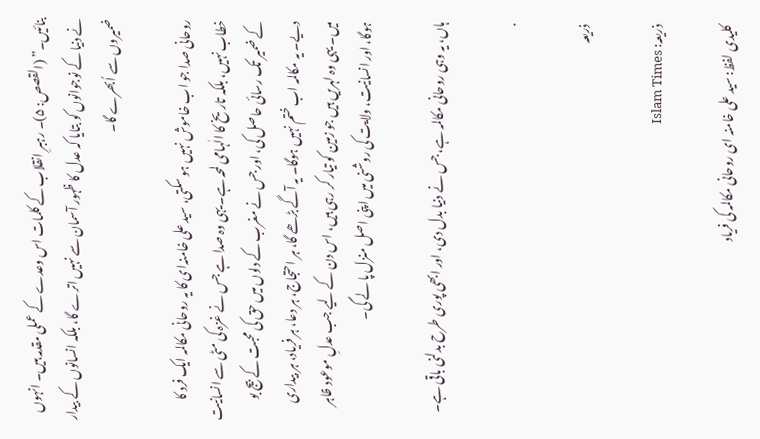بنائیں۔” (القصص: ۵)۔ رہبرِ انقلاب کے کلمات اس وعدے کے عملی مقدمہ ہیں۔ انہوں نے دنیا کے نوجوانوں کو بتایا کہ عدل کا ظہور آسمان سے نہیں اترے گا، بلکہ انسانوں کے بیدار ضمیروں سے اُبھرے گا۔

روحانی صدا جو اب خاموش نہیں ہو سکتی، سید علی خامنہ‌ای کا یہ روحانی مکالمہ ایک فرد کا خطاب نہیں، بلکہ تاریخ کا الٰہامی لمحہ ہے۔ یہی وہ صدا ہے جس نے غزہ کی مٹی سے انسانیت کے ضمیر تک رسائی حاصل کی، اور جس نے مغرب کے دلوں میں حق کی محبت کے بیج بو دیے۔ یہ مکالمہ اب ختم نہیں ہوگا۔ یہ آگے بڑھے گا، ہر احتجاج، ہر دعا، ہر فریاد، ہر بیداری میں۔ یہی وہ لہریں ہیں جو زمین کو تیار کر رہی ہیں، اس دن کے لیے جب عدلِ موعود ظاہر ہوگا، اور انسانیت، ولایت کی روشنی میں اپنی اصل منزل پا لے گی۔

ہاں، یہ وہی روحانی مکالمہ ہے، جس نے دنیا بدل دی، اور ابھی پوری طرح بدلنی باقی ہے۔

.

ذریعہ

ذریعہ: Islam Times

کلیدی لفظ: سید علی خامنہ ای روحانی مکالمہ کی فریاد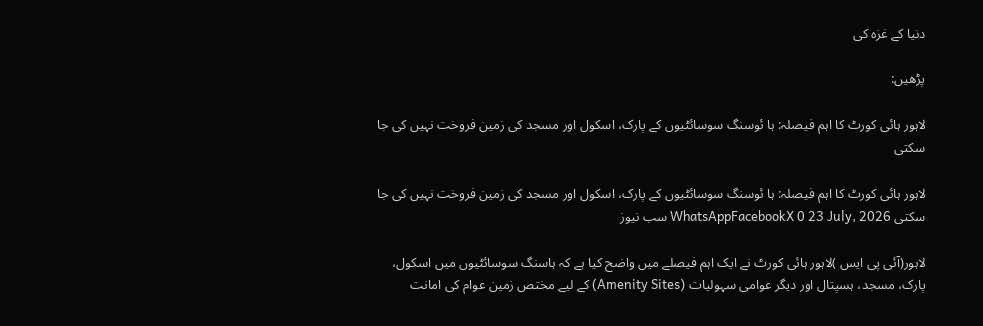دنیا کے غزہ کی

پڑھیں:

لاہور ہائی کورٹ کا اہم فیصلہ: ہا ئوسنگ سوسائٹیوں کے پارک، اسکول اور مسجد کی زمین فروخت نہیں کی جا سکتی

لاہور ہائی کورٹ کا اہم فیصلہ: ہا ئوسنگ سوسائٹیوں کے پارک، اسکول اور مسجد کی زمین فروخت نہیں کی جا سکتی WhatsAppFacebookX 0 23 July, 2026 سب نیوز

لاہور(آئی پی ایس )لاہور ہائی کورٹ نے ایک اہم فیصلے میں واضح کیا ہے کہ ہاسنگ سوسائٹیوں میں اسکول، پارک، مسجد، ہسپتال اور دیگر عوامی سہولیات (Amenity Sites) کے لیے مختص زمین عوام کی امانت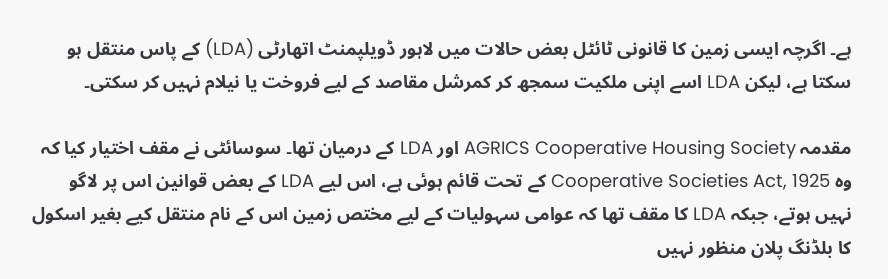ہے۔ اگرچہ ایسی زمین کا قانونی ٹائٹل بعض حالات میں لاہور ڈویلپمنٹ اتھارٹی (LDA) کے پاس منتقل ہو سکتا ہے، لیکن LDA اسے اپنی ملکیت سمجھ کر کمرشل مقاصد کے لیے فروخت یا نیلام نہیں کر سکتی۔

مقدمہ AGRICS Cooperative Housing Society اور LDA کے درمیان تھا۔ سوسائٹی نے مقف اختیار کیا کہ وہ Cooperative Societies Act, 1925 کے تحت قائم ہوئی ہے، اس لیے LDA کے بعض قوانین اس پر لاگو نہیں ہوتے، جبکہ LDA کا مقف تھا کہ عوامی سہولیات کے لیے مختص زمین اس کے نام منتقل کیے بغیر اسکول کا بلڈنگ پلان منظور نہیں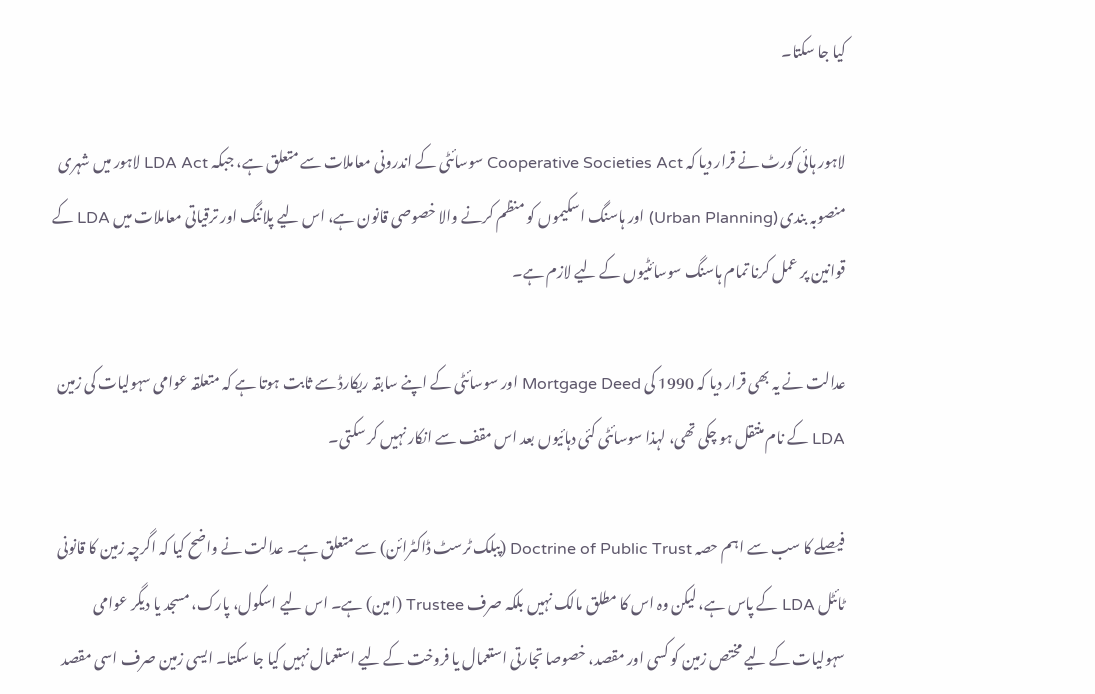کیا جا سکتا۔

لاہور ہائی کورٹ نے قرار دیا کہ Cooperative Societies Act سوسائٹی کے اندرونی معاملات سے متعلق ہے، جبکہ LDA Act لاہور میں شہری منصوبہ بندی (Urban Planning) اور ہاسنگ اسکیموں کو منظم کرنے والا خصوصی قانون ہے، اس لیے پلاننگ اور ترقیاتی معاملات میں LDA کے قوانین پر عمل کرنا تمام ہاسنگ سوسائٹیوں کے لیے لازم ہے۔

عدالت نے یہ بھی قرار دیا کہ 1990 کی Mortgage Deed اور سوسائٹی کے اپنے سابقہ ریکارڈ سے ثابت ہوتا ہے کہ متعلقہ عوامی سہولیات کی زمین LDA کے نام منتقل ہو چکی تھی، لہذا سوسائٹی کئی دہائیوں بعد اس مقف سے انکار نہیں کر سکتی۔

فیصلے کا سب سے اہم حصہ Doctrine of Public Trust (پبلک ٹرسٹ ڈاکٹرائن) سے متعلق ہے۔ عدالت نے واضح کیا کہ اگرچہ زمین کا قانونی ٹائٹل LDA کے پاس ہے، لیکن وہ اس کا مطلق مالک نہیں بلکہ صرف Trustee (امین) ہے۔ اس لیے اسکول، پارک، مسجد یا دیگر عوامی سہولیات کے لیے مختص زمین کو کسی اور مقصد، خصوصا تجارتی استعمال یا فروخت کے لیے استعمال نہیں کیا جا سکتا۔ ایسی زمین صرف اسی مقصد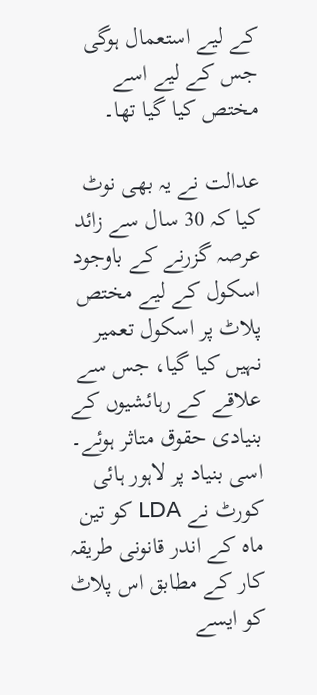کے لیے استعمال ہوگی جس کے لیے اسے مختص کیا گیا تھا۔

عدالت نے یہ بھی نوٹ کیا کہ 30 سال سے زائد عرصہ گزرنے کے باوجود اسکول کے لیے مختص پلاٹ پر اسکول تعمیر نہیں کیا گیا، جس سے علاقے کے رہائشیوں کے بنیادی حقوق متاثر ہوئے۔ اسی بنیاد پر لاہور ہائی کورٹ نے LDA کو تین ماہ کے اندر قانونی طریقہ کار کے مطابق اس پلاٹ کو ایسے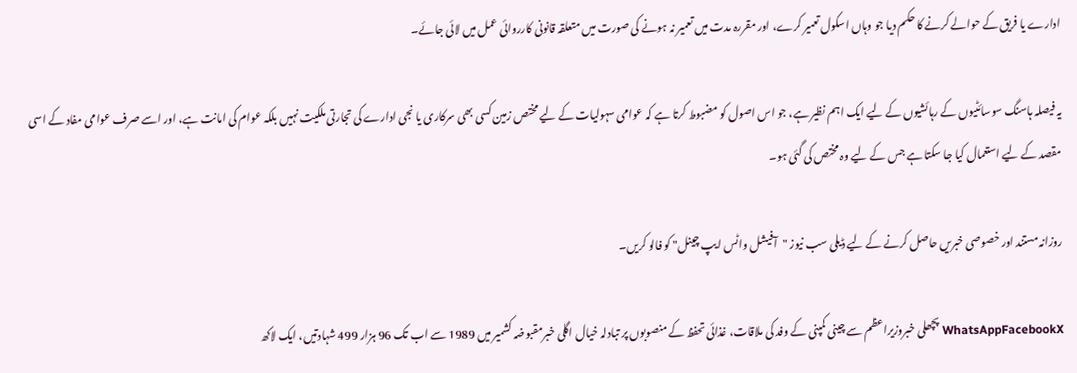ادارے یا فریق کے حوالے کرنے کا حکم دیا جو وہاں اسکول تعمیر کرے، اور مقررہ مدت میں تعمیر نہ ہونے کی صورت میں متعلقہ قانونی کارروائی عمل میں لائی جائے۔

یہ فیصلہ ہاسنگ سوسائٹیوں کے رہائشیوں کے لیے ایک اہم نظیر ہے، جو اس اصول کو مضبوط کرتا ہے کہ عوامی سہولیات کے لیے مختص زمین کسی بھی سرکاری یا نجی ادارے کی تجارتی ملکیت نہیں بلکہ عوام کی امانت ہے، اور اسے صرف عوامی مفاد کے اسی مقصد کے لیے استعمال کیا جا سکتا ہے جس کے لیے وہ مختص کی گئی ہو۔

روزانہ مستند اور خصوصی خبریں حاصل کرنے کے لیے ڈیلی سب نیوز "آفیشل واٹس ایپ چینل" کو فالو کریں۔

WhatsAppFacebookX پچھلی خبروزیراعظم سے چینی کمپنی کے وفد کی ملاقات، غذائی تحفظ کے منصوبوں پر تبادلہ خیال اگلی خبرمقبوضہ کشمیر میں 1989 سے اب تک 96 ہزار 499 شہادتیں، ایک لاکھ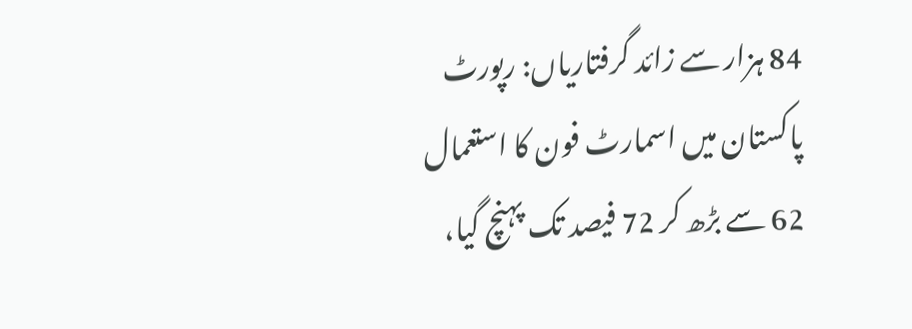84 ہزار سے زائد گرفتاریاں: رپورٹ پاکستان میں اسمارٹ فون کا استعمال 62 سے بڑھ کر 72 فیصد تک پہنچ گیا،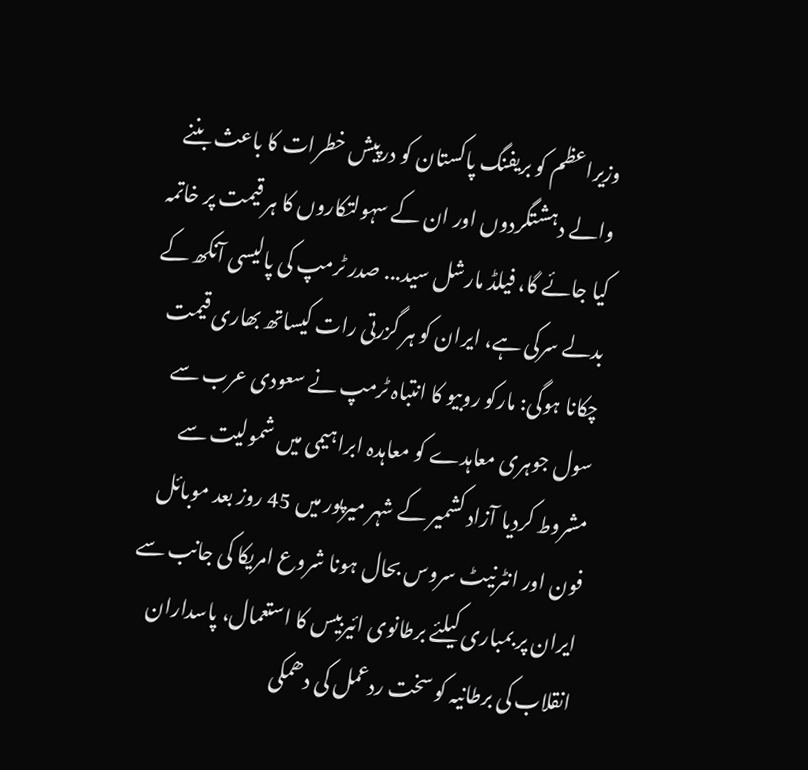وزیراعظم کو بریفنگ پاکستان کو درپیش خطرات کا باعث بننے والے دہشتگردوں اور ان کے سہولتکاروں کا ہر قیمت پر خاتمہ کیا جائے گا، فیلڈ مارشل سید... صدر ٹرمپ کی پالیسی آنکھ کے بدلے سرکی ہے، ایران کو ہر گزرتی رات کیساتھ بھاری قیمت چکانا ہوگی: مارکو روبیو کا انتباہ ٹرمپ نے سعودی عرب سے سول جوہری معاہدے کو معاہدہ ابراہیمی میں شمولیت سے مشروط کردیا آزاد کشمیر کے شہر میرپور میں 45 روز بعد موبائل فون اور انٹرنیٹ سروس بحال ہونا شروع امریکا کی جانب سے ایران پر بمباری کیلئے برطانوی ائیربیس کا استعمال، پاسداران انقلاب کی برطانیہ کو سخت ردعمل کی دھمکی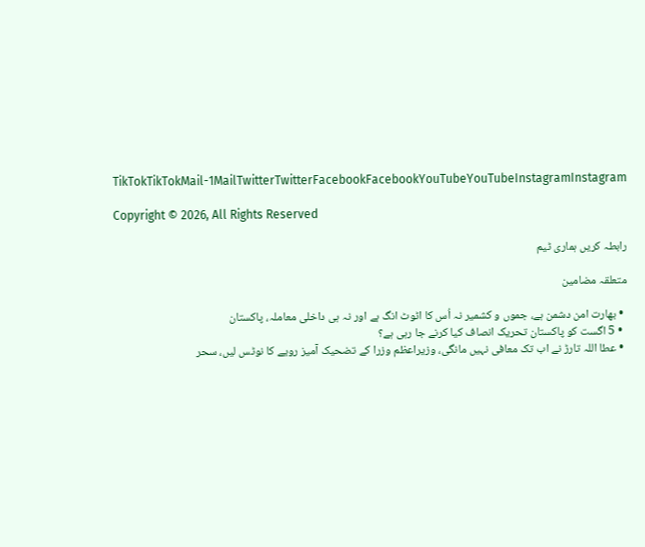TikTokTikTokMail-1MailTwitterTwitterFacebookFacebookYouTubeYouTubeInstagramInstagram

Copyright © 2026, All Rights Reserved

رابطہ کریں ہماری ٹیم

متعلقہ مضامین

  • بھارت امن دشمن ہے، جموں و کشمیر نہ اُس کا اٹوٹ انگ ہے اور نہ ہی داخلی معاملہ، پاکستان
  • 5 اگست کو پاکستان تحریک انصاف کیا کرنے جا رہی ہے؟
  • عطا اللہ تارڑ نے اب تک معافی نہیں مانگی، وزیراعظم وزرا کے تضحیک آمیز رویے کا نوٹس لیں، سحر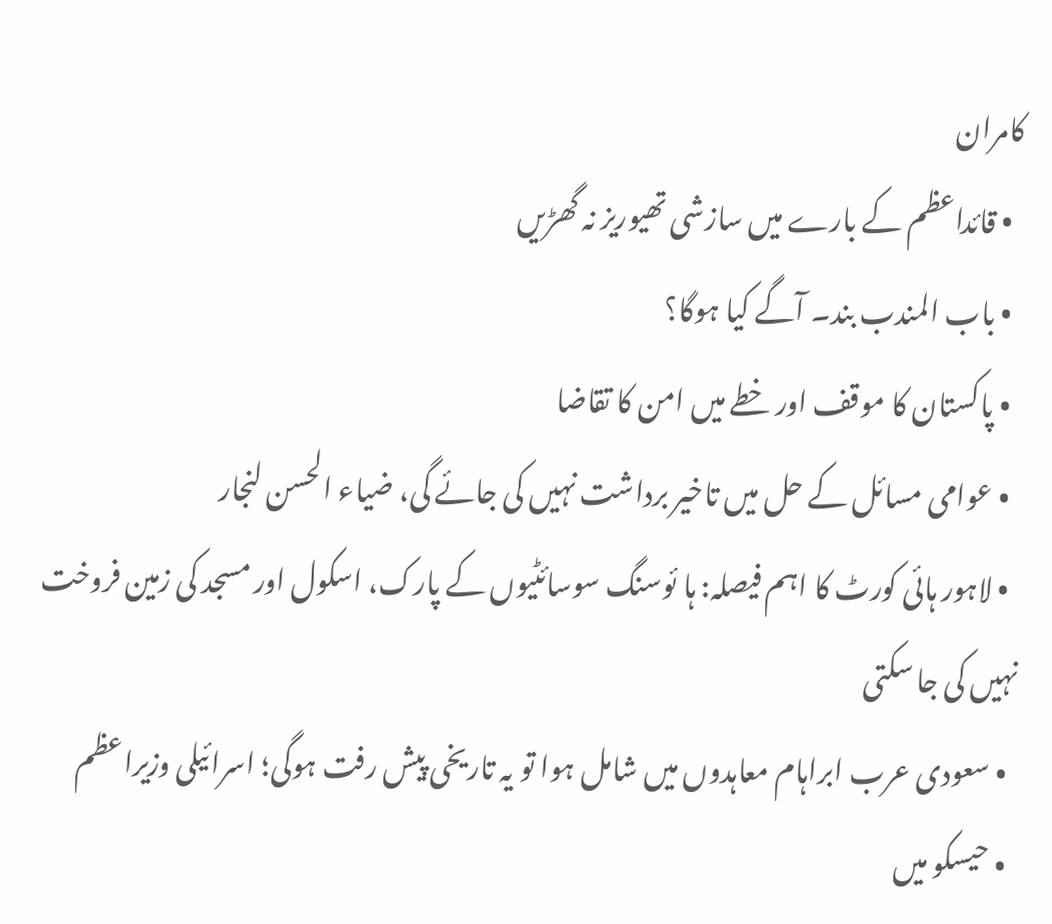کامران
  • قائداعظم کے بارے میں سازشی تھیوریز نہ گھڑیں
  • باب المندب بند۔ آگے کیا ہوگا؟
  • پاکستان کا موقف اور خطے میں امن کا تقاضا
  • عوامی مسائل کے حل میں تاخیر برداشت نہیں کی جائے گی، ضیاء الحسن لنجار
  • لاہور ہائی کورٹ کا اہم فیصلہ: ہا ئوسنگ سوسائٹیوں کے پارک، اسکول اور مسجد کی زمین فروخت نہیں کی جا سکتی
  • سعودی عرب ابراہام معاہدوں میں شامل ہوا تو یہ تاریخی پیش رفت ہوگی؛ اسرائیلی وزیراعظم
  • حیسکو میں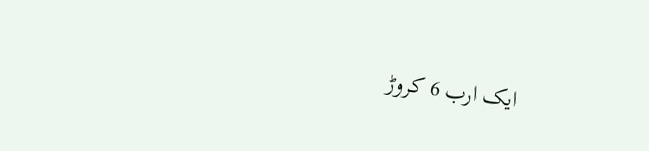ایک ارب 6 کروڑ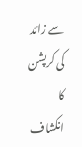سے زائد کی کرپشن کا انکشاف